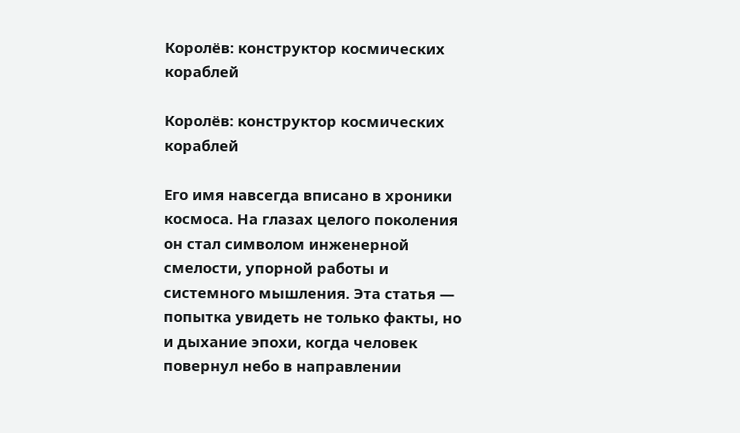Королёв: конструктор космических кораблей

Королёв: конструктор космических кораблей

Его имя навсегда вписано в хроники космоса. На глазах целого поколения он стал символом инженерной смелости, упорной работы и системного мышления. Эта статья — попытка увидеть не только факты, но и дыхание эпохи, когда человек повернул небо в направлении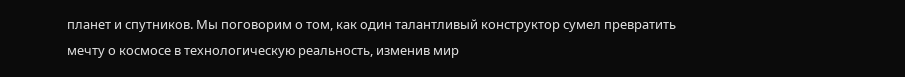планет и спутников. Мы поговорим о том, как один талантливый конструктор сумел превратить мечту о космосе в технологическую реальность, изменив мир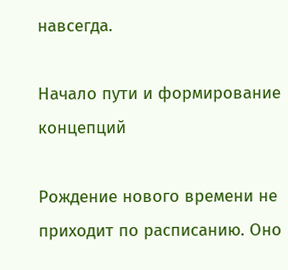навсегда.

Начало пути и формирование концепций

Рождение нового времени не приходит по расписанию. Оно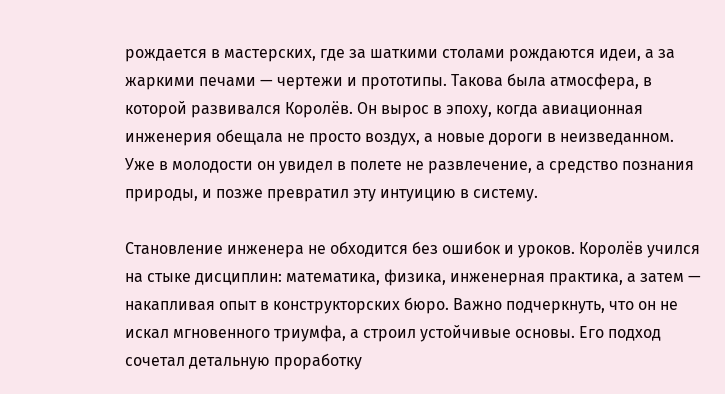рождается в мастерских, где за шаткими столами рождаются идеи, а за жаркими печами — чертежи и прототипы. Такова была атмосфера, в которой развивался Королёв. Он вырос в эпоху, когда авиационная инженерия обещала не просто воздух, а новые дороги в неизведанном. Уже в молодости он увидел в полете не развлечение, а средство познания природы, и позже превратил эту интуицию в систему.

Становление инженера не обходится без ошибок и уроков. Королёв учился на стыке дисциплин: математика, физика, инженерная практика, а затем — накапливая опыт в конструкторских бюро. Важно подчеркнуть, что он не искал мгновенного триумфа, а строил устойчивые основы. Его подход сочетал детальную проработку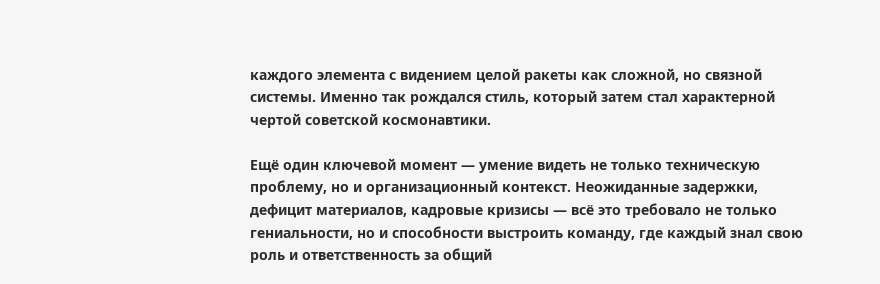каждого элемента с видением целой ракеты как сложной, но связной системы. Именно так рождался стиль, который затем стал характерной чертой советской космонавтики.

Ещё один ключевой момент — умение видеть не только техническую проблему, но и организационный контекст. Неожиданные задержки, дефицит материалов, кадровые кризисы — всё это требовало не только гениальности, но и способности выстроить команду, где каждый знал свою роль и ответственность за общий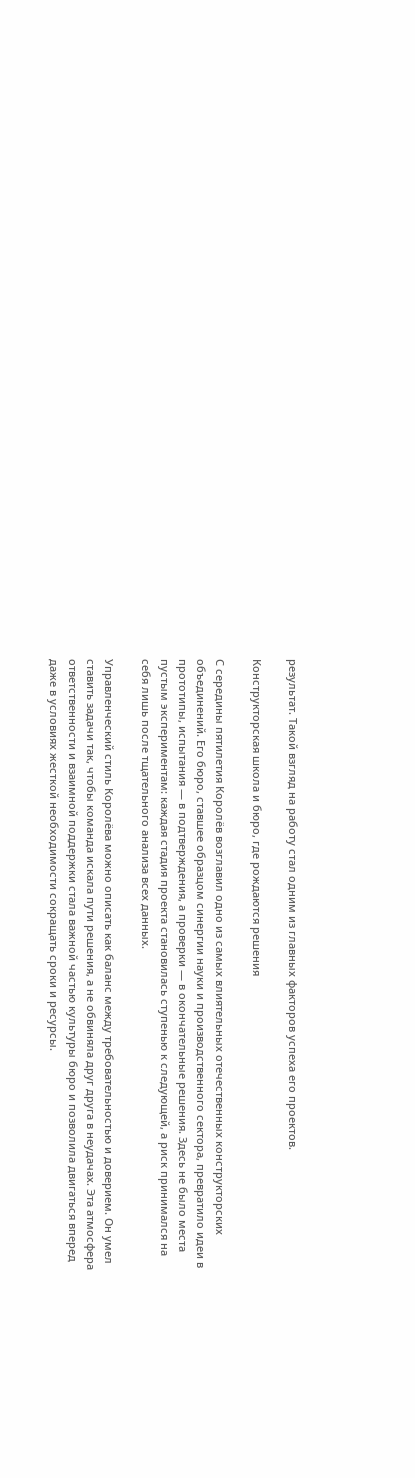результат. Такой взгляд на работу стал одним из главных факторов успеха его проектов.

Конструкторская школа и бюро, где рождаются решения

С середины пятилетия Королёв возглавил одно из самых влиятельных отечественных конструкторских объединений. Его бюро, ставшее образцом синергии науки и производственного сектора, превратило идеи в прототипы, испытания — в подтверждения, а проверки — в окончательные решения. Здесь не было места пустым экспериментам: каждая стадия проекта становилась ступенью к следующей, а риск принимался на себя лишь после тщательного анализа всех данных.

Управленческий стиль Королёва можно описать как баланс между требовательностью и доверием. Он умел ставить задачи так, чтобы команда искала пути решения, а не обвиняла друг друга в неудачах. Эта атмосфера ответственности и взаимной поддержки стала важной частью культуры бюро и позволила двигаться вперед даже в условиях жесткой необходимости сокращать сроки и ресурсы.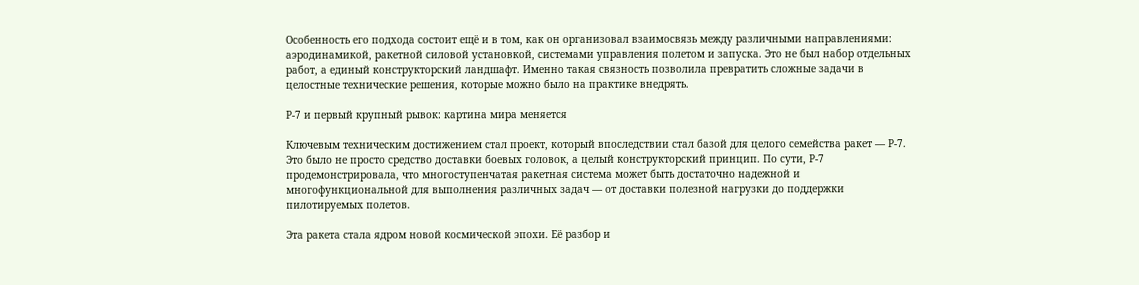Особенность его подхода состоит ещё и в том, как он организовал взаимосвязь между различными направлениями: аэродинамикой, ракетной силовой установкой, системами управления полетом и запуска. Это не был набор отдельных работ, а единый конструкторский ландшафт. Именно такая связность позволила превратить сложные задачи в целостные технические решения, которые можно было на практике внедрять.

Р-7 и первый крупный рывок: картина мира меняется

Ключевым техническим достижением стал проект, который впоследствии стал базой для целого семейства ракет — Р-7. Это было не просто средство доставки боевых головок, а целый конструкторский принцип. По сути, Р-7 продемонстрировала, что многоступенчатая ракетная система может быть достаточно надежной и многофункциональной для выполнения различных задач — от доставки полезной нагрузки до поддержки пилотируемых полетов.

Эта ракета стала ядром новой космической эпохи. Её разбор и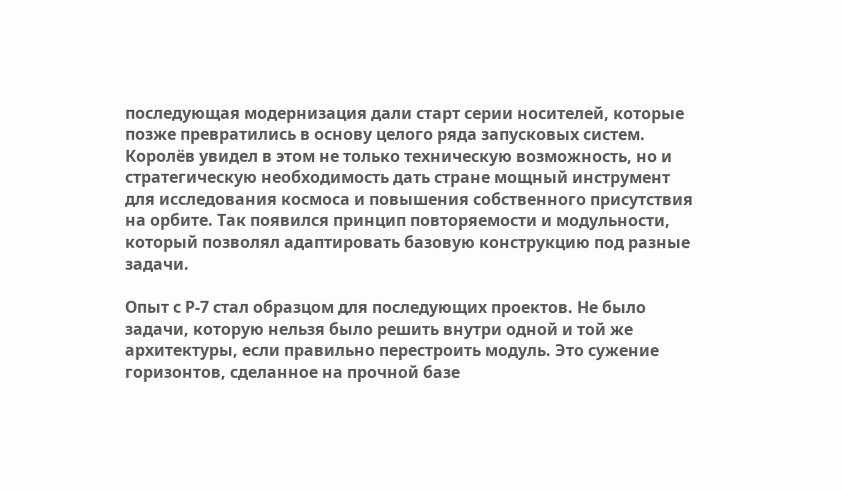последующая модернизация дали старт серии носителей, которые позже превратились в основу целого ряда запусковых систем. Королёв увидел в этом не только техническую возможность, но и стратегическую необходимость дать стране мощный инструмент для исследования космоса и повышения собственного присутствия на орбите. Так появился принцип повторяемости и модульности, который позволял адаптировать базовую конструкцию под разные задачи.

Опыт с Р-7 стал образцом для последующих проектов. Не было задачи, которую нельзя было решить внутри одной и той же архитектуры, если правильно перестроить модуль. Это сужение горизонтов, сделанное на прочной базе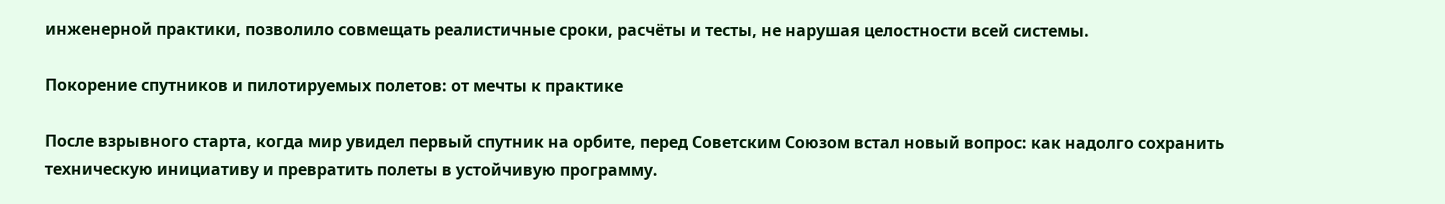инженерной практики, позволило совмещать реалистичные сроки, расчёты и тесты, не нарушая целостности всей системы.

Покорение спутников и пилотируемых полетов: от мечты к практике

После взрывного старта, когда мир увидел первый спутник на орбите, перед Советским Союзом встал новый вопрос: как надолго сохранить техническую инициативу и превратить полеты в устойчивую программу.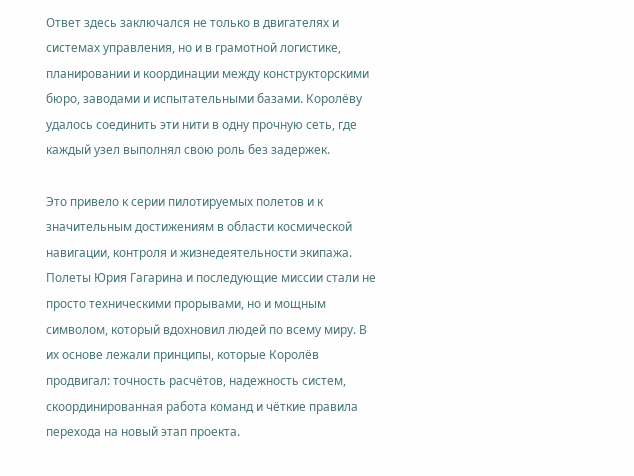Ответ здесь заключался не только в двигателях и системах управления, но и в грамотной логистике, планировании и координации между конструкторскими бюро, заводами и испытательными базами. Королёву удалось соединить эти нити в одну прочную сеть, где каждый узел выполнял свою роль без задержек.

Это привело к серии пилотируемых полетов и к значительным достижениям в области космической навигации, контроля и жизнедеятельности экипажа. Полеты Юрия Гагарина и последующие миссии стали не просто техническими прорывами, но и мощным символом, который вдохновил людей по всему миру. В их основе лежали принципы, которые Королёв продвигал: точность расчётов, надежность систем, скоординированная работа команд и чёткие правила перехода на новый этап проекта.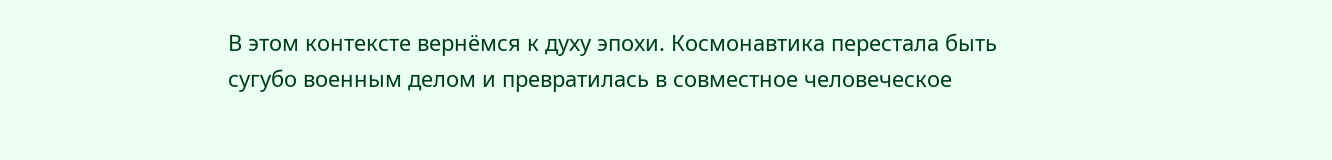В этом контексте вернёмся к духу эпохи. Космонавтика перестала быть сугубо военным делом и превратилась в совместное человеческое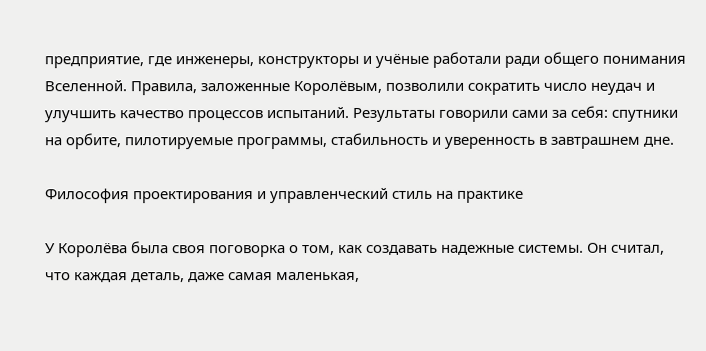предприятие, где инженеры, конструкторы и учёные работали ради общего понимания Вселенной. Правила, заложенные Королёвым, позволили сократить число неудач и улучшить качество процессов испытаний. Результаты говорили сами за себя: спутники на орбите, пилотируемые программы, стабильность и уверенность в завтрашнем дне.

Философия проектирования и управленческий стиль на практике

У Королёва была своя поговорка о том, как создавать надежные системы. Он считал, что каждая деталь, даже самая маленькая,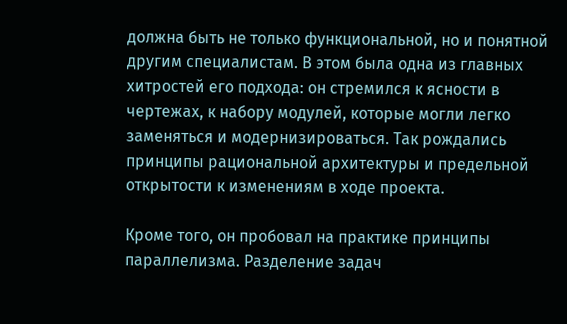должна быть не только функциональной, но и понятной другим специалистам. В этом была одна из главных хитростей его подхода: он стремился к ясности в чертежах, к набору модулей, которые могли легко заменяться и модернизироваться. Так рождались принципы рациональной архитектуры и предельной открытости к изменениям в ходе проекта.

Кроме того, он пробовал на практике принципы параллелизма. Разделение задач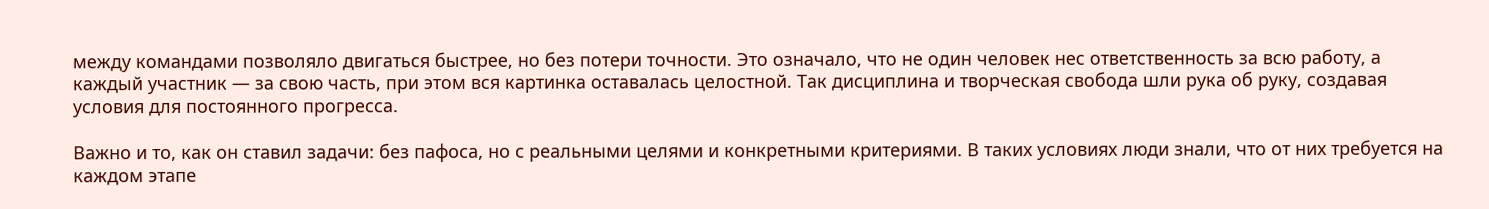между командами позволяло двигаться быстрее, но без потери точности. Это означало, что не один человек нес ответственность за всю работу, а каждый участник — за свою часть, при этом вся картинка оставалась целостной. Так дисциплина и творческая свобода шли рука об руку, создавая условия для постоянного прогресса.

Важно и то, как он ставил задачи: без пафоса, но с реальными целями и конкретными критериями. В таких условиях люди знали, что от них требуется на каждом этапе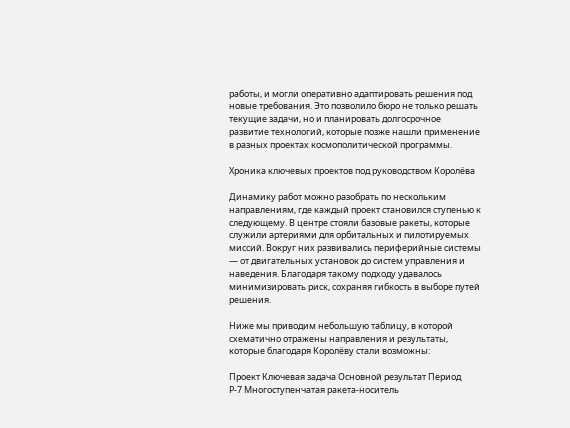работы, и могли оперативно адаптировать решения под новые требования. Это позволило бюро не только решать текущие задачи, но и планировать долгосрочное развитие технологий, которые позже нашли применение в разных проектах космополитической программы.

Хроника ключевых проектов под руководством Королёва

Динамику работ можно разобрать по нескольким направлениям, где каждый проект становился ступенью к следующему. В центре стояли базовые ракеты, которые служили артериями для орбитальных и пилотируемых миссий. Вокруг них развивались периферийные системы — от двигательных установок до систем управления и наведения. Благодаря такому подходу удавалось минимизировать риск, сохраняя гибкость в выборе путей решения.

Ниже мы приводим небольшую таблицу, в которой схематично отражены направления и результаты, которые благодаря Королёву стали возможны:

Проект Ключевая задача Основной результат Период
Р-7 Многоступенчатая ракета-носитель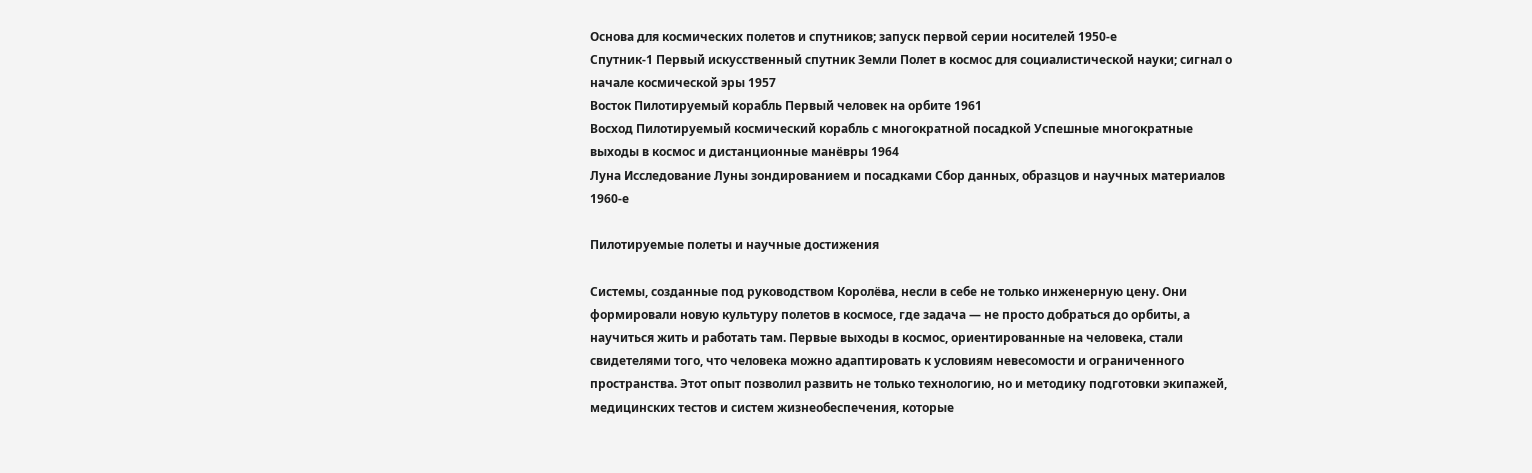Основа для космических полетов и спутников; запуск первой серии носителей 1950-е
Спутник-1 Первый искусственный спутник Земли Полет в космос для социалистической науки; сигнал о начале космической эры 1957
Восток Пилотируемый корабль Первый человек на орбите 1961
Восход Пилотируемый космический корабль с многократной посадкой Успешные многократные выходы в космос и дистанционные манёвры 1964
Луна Исследование Луны зондированием и посадками Сбор данных, образцов и научных материалов 1960-е

Пилотируемые полеты и научные достижения

Системы, созданные под руководством Королёва, несли в себе не только инженерную цену. Они формировали новую культуру полетов в космосе, где задача — не просто добраться до орбиты, а научиться жить и работать там. Первые выходы в космос, ориентированные на человека, стали свидетелями того, что человека можно адаптировать к условиям невесомости и ограниченного пространства. Этот опыт позволил развить не только технологию, но и методику подготовки экипажей, медицинских тестов и систем жизнеобеспечения, которые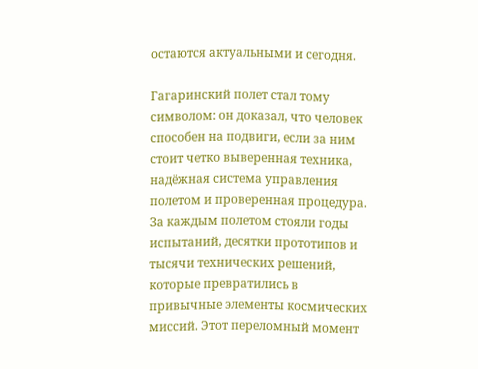остаются актуальными и сегодня.

Гагаринский полет стал тому символом: он доказал, что человек способен на подвиги, если за ним стоит четко выверенная техника, надёжная система управления полетом и проверенная процедура. За каждым полетом стояли годы испытаний, десятки прототипов и тысячи технических решений, которые превратились в привычные элементы космических миссий. Этот переломный момент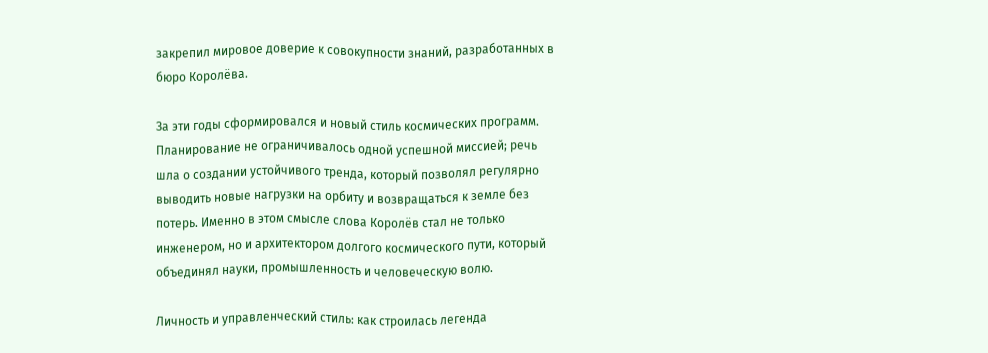закрепил мировое доверие к совокупности знаний, разработанных в бюро Королёва.

За эти годы сформировался и новый стиль космических программ. Планирование не ограничивалось одной успешной миссией; речь шла о создании устойчивого тренда, который позволял регулярно выводить новые нагрузки на орбиту и возвращаться к земле без потерь. Именно в этом смысле слова Королёв стал не только инженером, но и архитектором долгого космического пути, который объединял науки, промышленность и человеческую волю.

Личность и управленческий стиль: как строилась легенда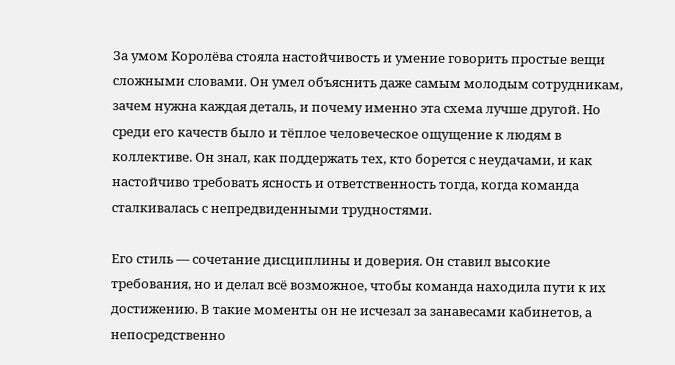За умом Королёва стояла настойчивость и умение говорить простые вещи сложными словами. Он умел объяснить даже самым молодым сотрудникам, зачем нужна каждая деталь, и почему именно эта схема лучше другой. Но среди его качеств было и тёплое человеческое ощущение к людям в коллективе. Он знал, как поддержать тех, кто борется с неудачами, и как настойчиво требовать ясность и ответственность тогда, когда команда сталкивалась с непредвиденными трудностями.

Его стиль — сочетание дисциплины и доверия. Он ставил высокие требования, но и делал всё возможное, чтобы команда находила пути к их достижению. В такие моменты он не исчезал за занавесами кабинетов, а непосредственно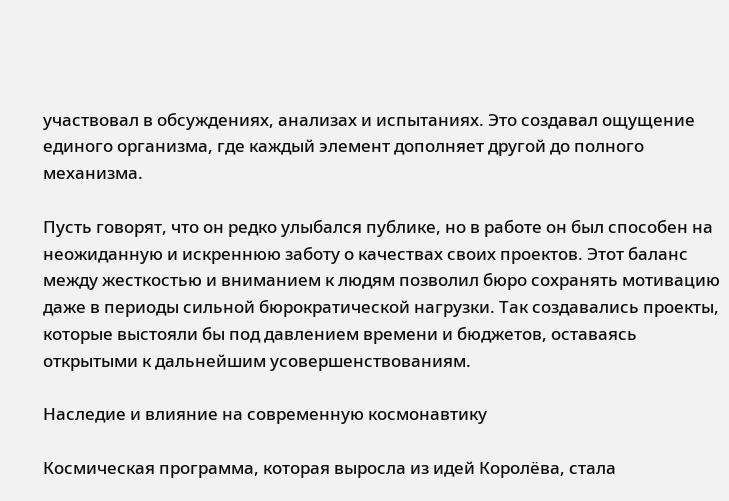участвовал в обсуждениях, анализах и испытаниях. Это создавал ощущение единого организма, где каждый элемент дополняет другой до полного механизма.

Пусть говорят, что он редко улыбался публике, но в работе он был способен на неожиданную и искреннюю заботу о качествах своих проектов. Этот баланс между жесткостью и вниманием к людям позволил бюро сохранять мотивацию даже в периоды сильной бюрократической нагрузки. Так создавались проекты, которые выстояли бы под давлением времени и бюджетов, оставаясь открытыми к дальнейшим усовершенствованиям.

Наследие и влияние на современную космонавтику

Космическая программа, которая выросла из идей Королёва, стала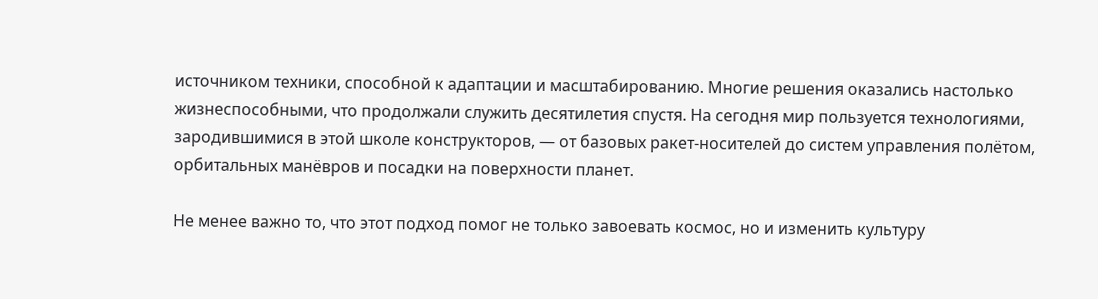источником техники, способной к адаптации и масштабированию. Многие решения оказались настолько жизнеспособными, что продолжали служить десятилетия спустя. На сегодня мир пользуется технологиями, зародившимися в этой школе конструкторов, — от базовых ракет-носителей до систем управления полётом, орбитальных манёвров и посадки на поверхности планет.

Не менее важно то, что этот подход помог не только завоевать космос, но и изменить культуру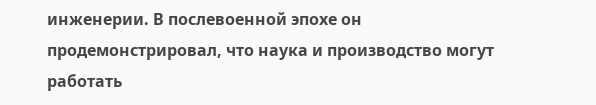инженерии. В послевоенной эпохе он продемонстрировал, что наука и производство могут работать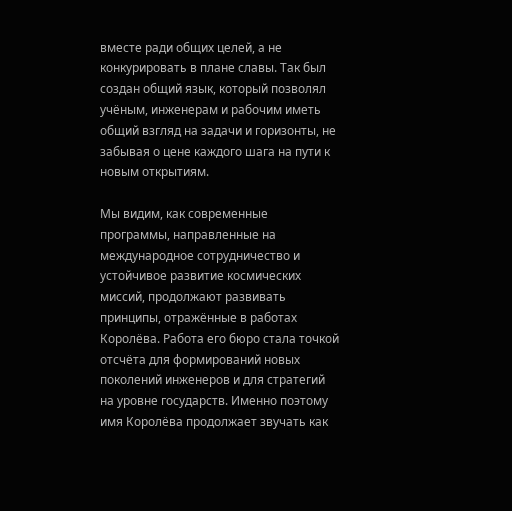вместе ради общих целей, а не конкурировать в плане славы. Так был создан общий язык, который позволял учёным, инженерам и рабочим иметь общий взгляд на задачи и горизонты, не забывая о цене каждого шага на пути к новым открытиям.

Мы видим, как современные программы, направленные на международное сотрудничество и устойчивое развитие космических миссий, продолжают развивать принципы, отражённые в работах Королёва. Работа его бюро стала точкой отсчёта для формирований новых поколений инженеров и для стратегий на уровне государств. Именно поэтому имя Королёва продолжает звучать как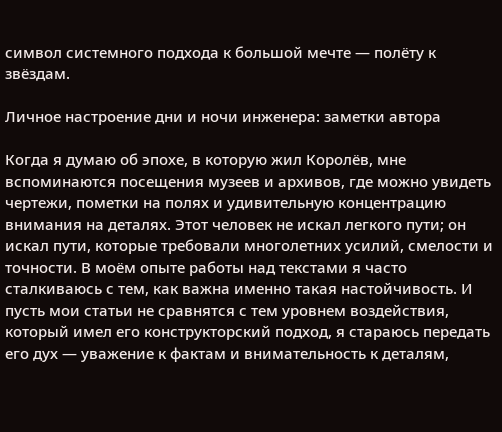символ системного подхода к большой мечте — полёту к звёздам.

Личное настроение дни и ночи инженера: заметки автора

Когда я думаю об эпохе, в которую жил Королёв, мне вспоминаются посещения музеев и архивов, где можно увидеть чертежи, пометки на полях и удивительную концентрацию внимания на деталях. Этот человек не искал легкого пути; он искал пути, которые требовали многолетних усилий, смелости и точности. В моём опыте работы над текстами я часто сталкиваюсь с тем, как важна именно такая настойчивость. И пусть мои статьи не сравнятся с тем уровнем воздействия, который имел его конструкторский подход, я стараюсь передать его дух — уважение к фактам и внимательность к деталям,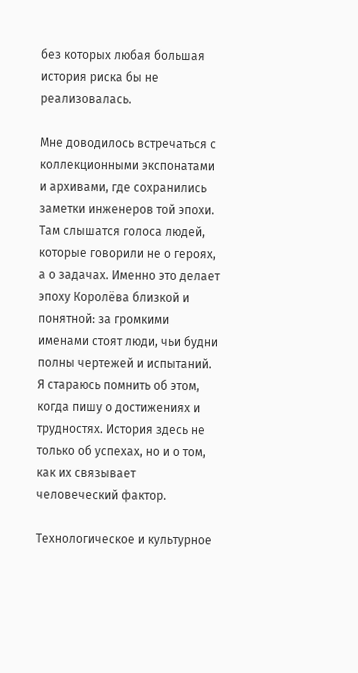без которых любая большая история риска бы не реализовалась.

Мне доводилось встречаться с коллекционными экспонатами и архивами, где сохранились заметки инженеров той эпохи. Там слышатся голоса людей, которые говорили не о героях, а о задачах. Именно это делает эпоху Королёва близкой и понятной: за громкими именами стоят люди, чьи будни полны чертежей и испытаний. Я стараюсь помнить об этом, когда пишу о достижениях и трудностях. История здесь не только об успехах, но и о том, как их связывает человеческий фактор.

Технологическое и культурное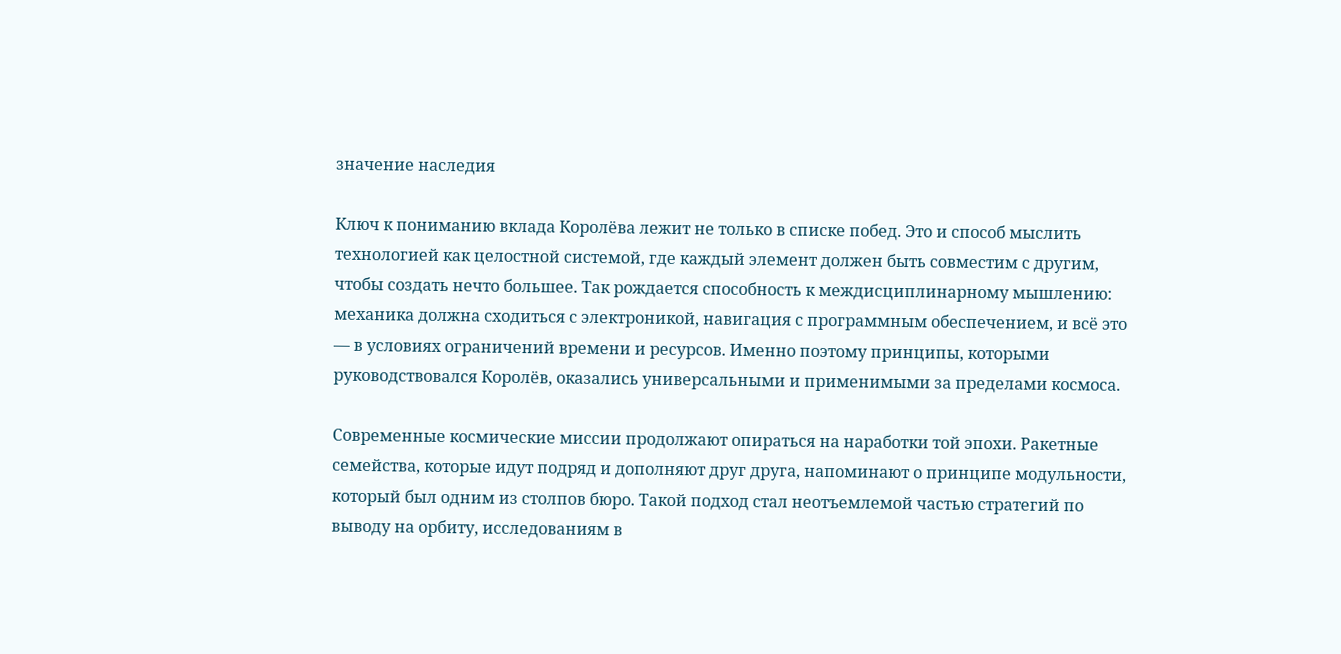значение наследия

Ключ к пониманию вклада Королёва лежит не только в списке побед. Это и способ мыслить технологией как целостной системой, где каждый элемент должен быть совместим с другим, чтобы создать нечто большее. Так рождается способность к междисциплинарному мышлению: механика должна сходиться с электроникой, навигация с программным обеспечением, и всё это — в условиях ограничений времени и ресурсов. Именно поэтому принципы, которыми руководствовался Королёв, оказались универсальными и применимыми за пределами космоса.

Современные космические миссии продолжают опираться на наработки той эпохи. Ракетные семейства, которые идут подряд и дополняют друг друга, напоминают о принципе модульности, который был одним из столпов бюро. Такой подход стал неотъемлемой частью стратегий по выводу на орбиту, исследованиям в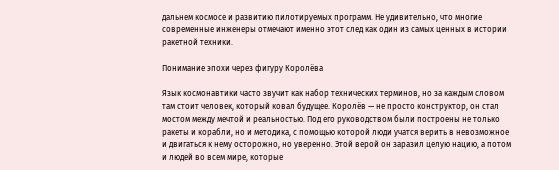дальнем космосе и развитию пилотируемых программ. Не удивительно, что многие современные инженеры отмечают именно этот след как один из самых ценных в истории ракетной техники.

Понимание эпохи через фигуру Королёва

Язык космонавтики часто звучит как набор технических терминов, но за каждым словом там стоит человек, который ковал будущее. Королёв — не просто конструктор, он стал мостом между мечтой и реальностью. Под его руководством были построены не только ракеты и корабли, но и методика, с помощью которой люди учатся верить в невозможное и двигаться к нему осторожно, но уверенно. Этой верой он заразил целую нацию, а потом и людей во всем мире, которые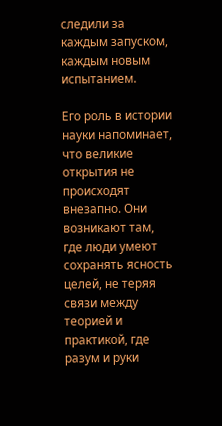следили за каждым запуском, каждым новым испытанием.

Его роль в истории науки напоминает, что великие открытия не происходят внезапно. Они возникают там, где люди умеют сохранять ясность целей, не теряя связи между теорией и практикой, где разум и руки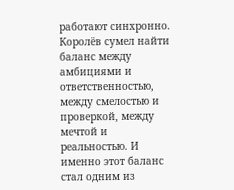работают синхронно. Королёв сумел найти баланс между амбициями и ответственностью, между смелостью и проверкой, между мечтой и реальностью. И именно этот баланс стал одним из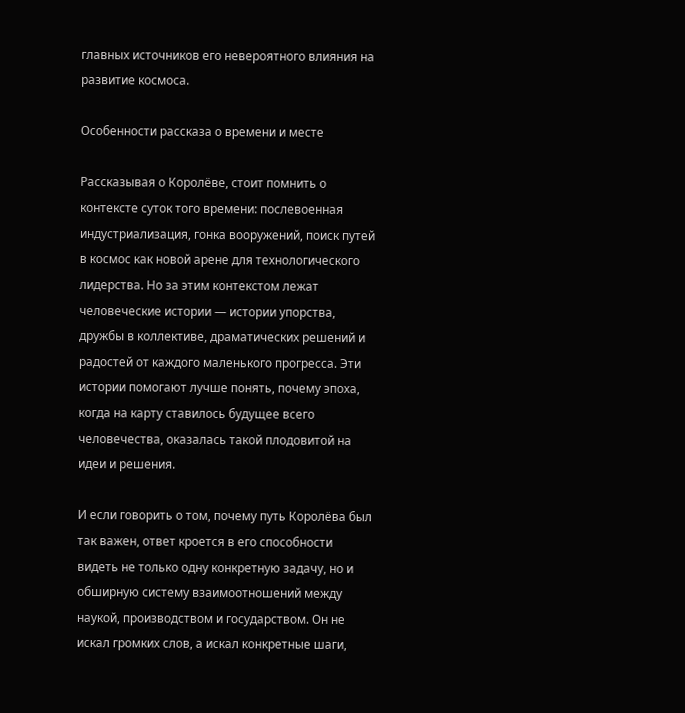главных источников его невероятного влияния на развитие космоса.

Особенности рассказа о времени и месте

Рассказывая о Королёве, стоит помнить о контексте суток того времени: послевоенная индустриализация, гонка вооружений, поиск путей в космос как новой арене для технологического лидерства. Но за этим контекстом лежат человеческие истории — истории упорства, дружбы в коллективе, драматических решений и радостей от каждого маленького прогресса. Эти истории помогают лучше понять, почему эпоха, когда на карту ставилось будущее всего человечества, оказалась такой плодовитой на идеи и решения.

И если говорить о том, почему путь Королёва был так важен, ответ кроется в его способности видеть не только одну конкретную задачу, но и обширную систему взаимоотношений между наукой, производством и государством. Он не искал громких слов, а искал конкретные шаги,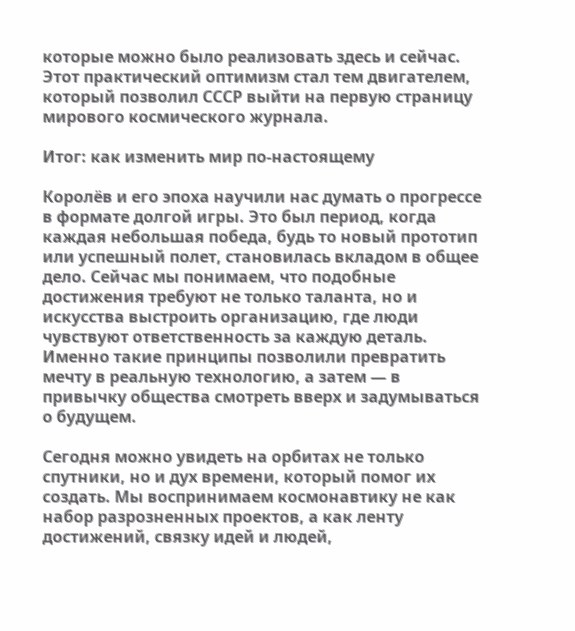которые можно было реализовать здесь и сейчас. Этот практический оптимизм стал тем двигателем, который позволил СССР выйти на первую страницу мирового космического журнала.

Итог: как изменить мир по-настоящему

Королёв и его эпоха научили нас думать о прогрессе в формате долгой игры. Это был период, когда каждая небольшая победа, будь то новый прототип или успешный полет, становилась вкладом в общее дело. Сейчас мы понимаем, что подобные достижения требуют не только таланта, но и искусства выстроить организацию, где люди чувствуют ответственность за каждую деталь. Именно такие принципы позволили превратить мечту в реальную технологию, а затем — в привычку общества смотреть вверх и задумываться о будущем.

Сегодня можно увидеть на орбитах не только спутники, но и дух времени, который помог их создать. Мы воспринимаем космонавтику не как набор разрозненных проектов, а как ленту достижений, связку идей и людей,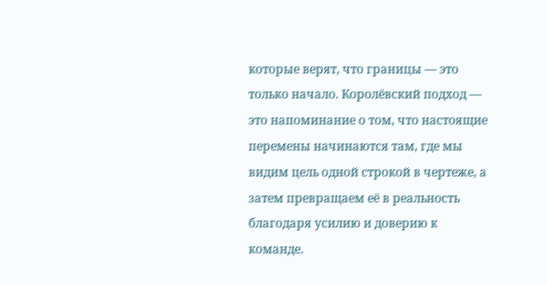которые верят, что границы — это только начало. Королёвский подход — это напоминание о том, что настоящие перемены начинаются там, где мы видим цель одной строкой в чертеже, а затем превращаем её в реальность благодаря усилию и доверию к команде.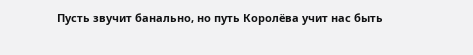Пусть звучит банально, но путь Королёва учит нас быть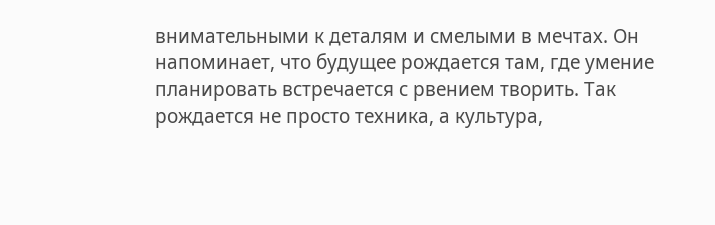внимательными к деталям и смелыми в мечтах. Он напоминает, что будущее рождается там, где умение планировать встречается с рвением творить. Так рождается не просто техника, а культура,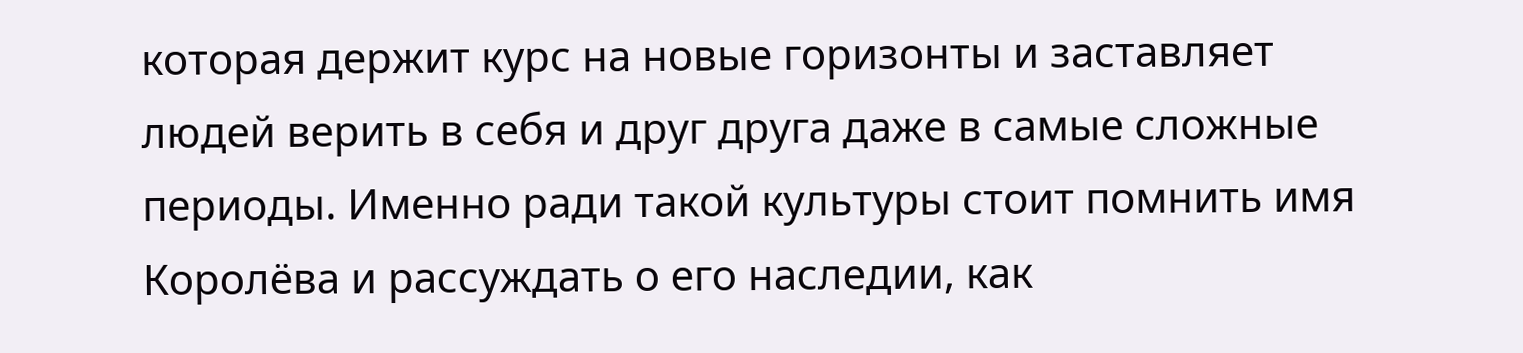которая держит курс на новые горизонты и заставляет людей верить в себя и друг друга даже в самые сложные периоды. Именно ради такой культуры стоит помнить имя Королёва и рассуждать о его наследии, как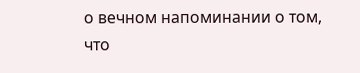о вечном напоминании о том, что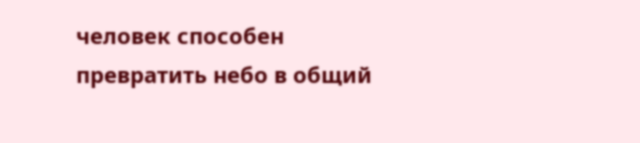человек способен превратить небо в общий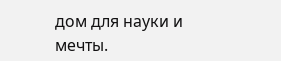дом для науки и мечты.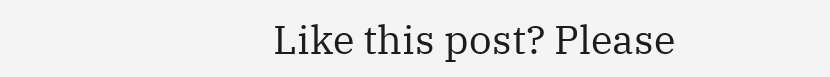Like this post? Please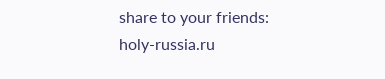share to your friends:
holy-russia.ru